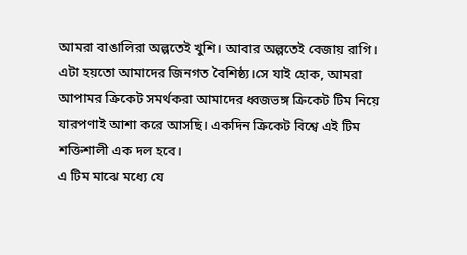আমরা বাঙালিরা অল্পতেই খুশি। আবার অল্পতেই বেজায় রাগি। এটা হয়তো আমাদের জিনগত বৈশিষ্ঠ্য।সে যাই হোক, আমরা আপামর ক্রিকেট সমর্থকরা আমাদের ধ্বজভঙ্গ ক্রিকেট টিম নিয়ে যারপণাই আশা করে আসছি। একদিন ক্রিকেট বিশ্বে এই টিম শক্তিশালী এক দল হবে।
এ টিম মাঝে মধ্যে যে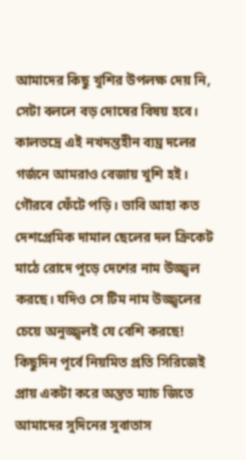আমাদের কিছু খুশির উপলক্ষ দেয় নি, সেটা বললে বড় দোষের বিষয় হবে। কালভদ্রে এই নখদন্তহীন ব্যঘ্র দলের গর্জনে আমরাও বেজায় খুশি হই। গৌরবে ফেঁটে পড়ি। ভাবি আহা কত দেশপ্রেমিক দামাল ছেলের দল ক্রিকেট মাঠে রোদে পুড়ে দেশের নাম উজ্জ্বল করছে। যদিও সে টিম নাম উজ্জ্বলের চেয়ে অনুজ্জ্বলই যে বেশি করছে!
কিছুদিন পূর্বে নিয়মিত প্রতি সিরিজেই প্রায় একটা করে অন্তত ম্যাচ জিতে আমাদের সুদিনের সুবাতাস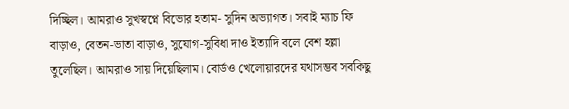দিচ্ছিল। আমরাও সুখস্বপ্নে বিভোর হতাম- সুদিন অভ্যাগত। সবাই ম্যাচ ফি বাড়াও, বেতন-ভাতা বাড়াও, সুযোগ-সুবিধা দাও ইত্যাদি বলে বেশ হল্লা তুলেছিল। আমরাও সায় দিয়েছিলাম। বোর্ডও খেলোয়ারদের যথাসম্ভব সবকিছু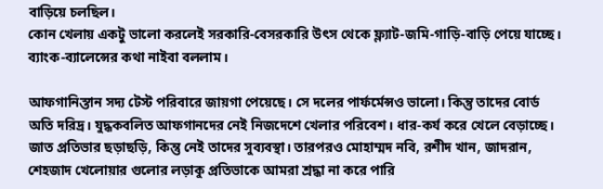বাড়িয়ে চলছিল।
কোন খেলায় একটু ভালো করলেই সরকারি-বেসরকারি উৎস থেকে ফ্ল্যাট-জমি-গাড়ি-বাড়ি পেয়ে যাচ্ছে। ব্যাংক-ব্যালেন্সের কথা নাইবা বললাম।

আফগানিস্তান সদ্য টেস্ট পরিবারে জায়গা পেয়েছে। সে দলের পার্ফর্মেন্সও ভালো। কিন্তু তাদের বোর্ড অতি দরিদ্র। যুদ্ধকবলিত আফগানদের নেই নিজদেশে খেলার পরিবেশ। ধার-কর্য করে খেলে বেড়াচ্ছে। জাত প্রতিভার ছড়াছড়ি, কিন্তু নেই তাদের সুব্যবস্থা। তারপরও মোহাম্মদ নবি, রশীদ খান, জাদরান, শেহজাদ খেলোয়ার গুলোর লড়াকু প্রতিভাকে আমরা শ্রদ্ধা না করে পারি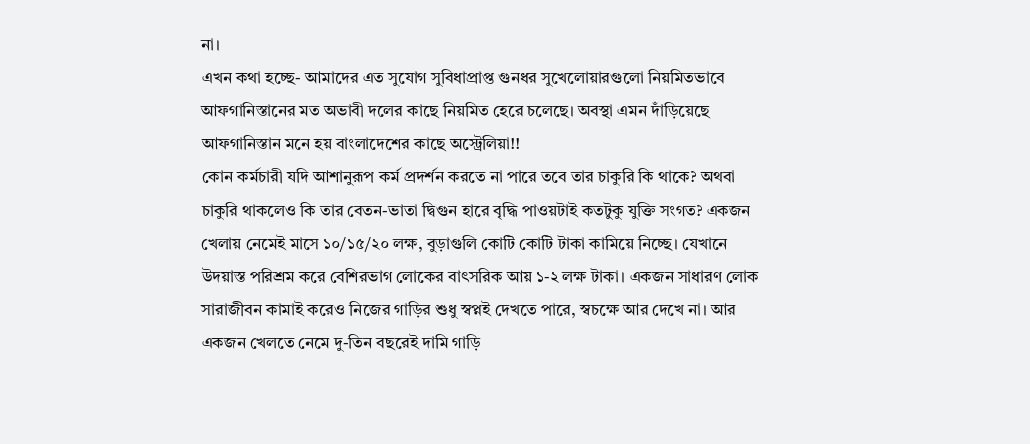না।
এখন কথা হচ্ছে- আমাদের এত সুযোগ সুবিধাপ্রাপ্ত গুনধর সুখেলোয়ারগুলো নিয়মিতভাবে আফগানিস্তানের মত অভাবী দলের কাছে নিয়মিত হেরে চলেছে। অবস্থা এমন দাঁড়িয়েছে আফগানিস্তান মনে হয় বাংলাদেশের কাছে অস্ট্রেলিয়া!!
কোন কর্মচারী যদি আশানুরূপ কর্ম প্রদর্শন করতে না পারে তবে তার চাকুরি কি থাকে? অথবা চাকুরি থাকলেও কি তার বেতন-ভাতা দ্বিগুন হারে বৃদ্ধি পাওয়টাই কতটুকু যুক্তি সংগত? একজন খেলায় নেমেই মাসে ১০/১৫/২০ লক্ষ, বুড়াগুলি কোটি কোটি টাকা কামিয়ে নিচ্ছে। যেখানে উদয়াস্ত পরিশ্রম করে বেশিরভাগ লোকের বাৎসরিক আয় ১-২ লক্ষ টাকা। একজন সাধারণ লোক সারাজীবন কামাই করেও নিজের গাড়ির শুধু স্বপ্নই দেখতে পারে, স্বচক্ষে আর দেখে না। আর একজন খেলতে নেমে দু-তিন বছরেই দামি গাড়ি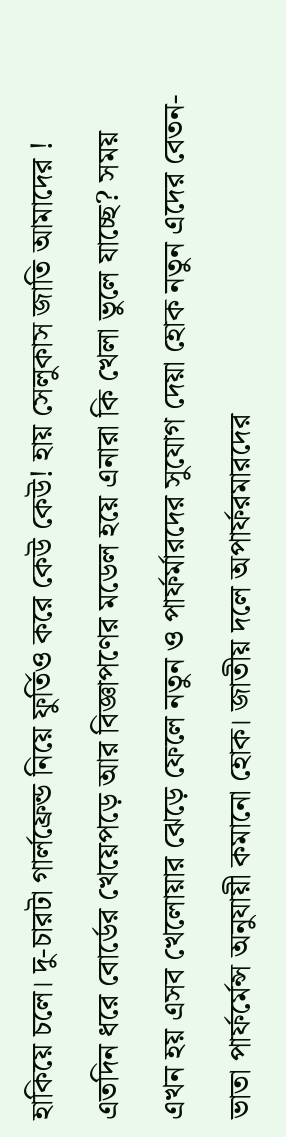হাকিয়ে চলে। দু-চারটা গার্লফ্রেন্ড নিয়ে ফুর্তিও করে কেউ কেউ! হায় সেলুকাস জাতি আমাদের !
এতদিন ধরে বোর্ডের খেয়েপড়ে আর বিজ্ঞাপণের মডেল হয়ে এনারা কি খেলা ভুলে যাচ্ছে? সময় এখন হয় এসব খেলোয়ার ঝেড়ে ফেলে নতুন ও পার্ফর্মারদের সুযোগ দেয়া হোক নতুন এদের বেতন-ভাতা পার্ফর্মেন্স অনুযায়ী কমানো হোক। জাতীয় দলে অপার্ফরমারদের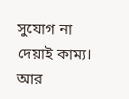সুযোগ না দেয়াই কাম্য। আর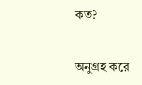কত?


অনুগ্রহ করে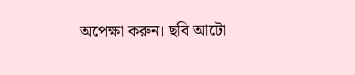অপেক্ষা করুন। ছবি আটো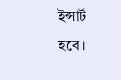ইন্সার্ট হবে।